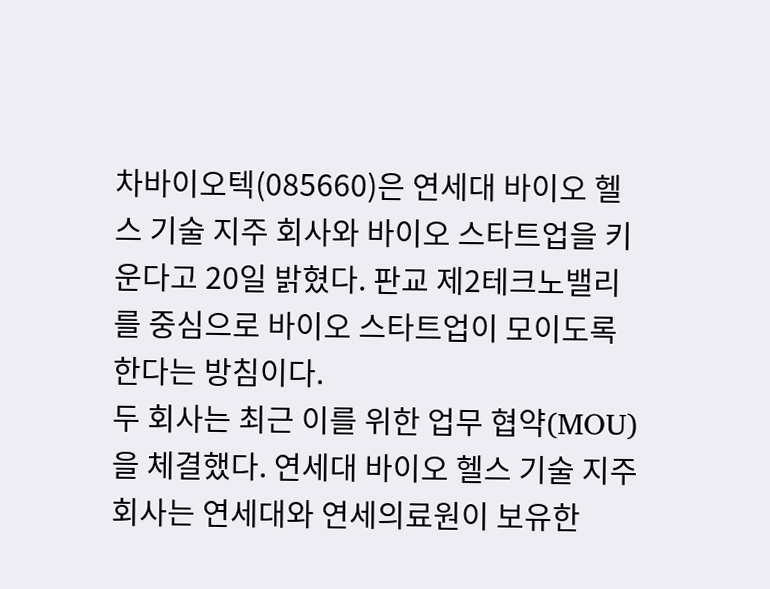차바이오텍(085660)은 연세대 바이오 헬스 기술 지주 회사와 바이오 스타트업을 키운다고 20일 밝혔다. 판교 제2테크노밸리를 중심으로 바이오 스타트업이 모이도록 한다는 방침이다.
두 회사는 최근 이를 위한 업무 협약(MOU)을 체결했다. 연세대 바이오 헬스 기술 지주 회사는 연세대와 연세의료원이 보유한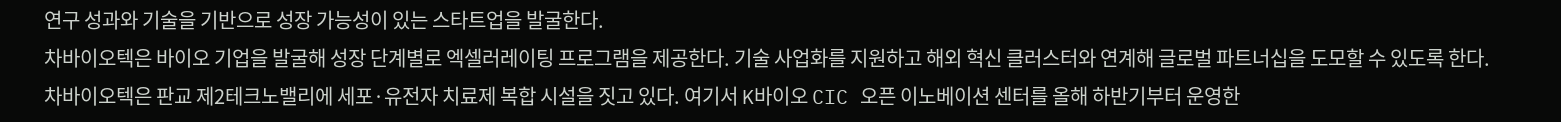연구 성과와 기술을 기반으로 성장 가능성이 있는 스타트업을 발굴한다.
차바이오텍은 바이오 기업을 발굴해 성장 단계별로 엑셀러레이팅 프로그램을 제공한다. 기술 사업화를 지원하고 해외 혁신 클러스터와 연계해 글로벌 파트너십을 도모할 수 있도록 한다.
차바이오텍은 판교 제2테크노밸리에 세포·유전자 치료제 복합 시설을 짓고 있다. 여기서 K바이오 CIC 오픈 이노베이션 센터를 올해 하반기부터 운영한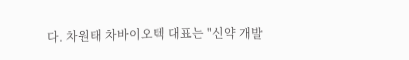다. 차원태 차바이오텍 대표는 "신약 개발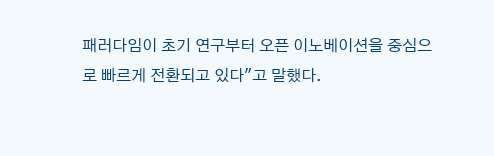패러다임이 초기 연구부터 오픈 이노베이션을 중심으로 빠르게 전환되고 있다"고 말했다.